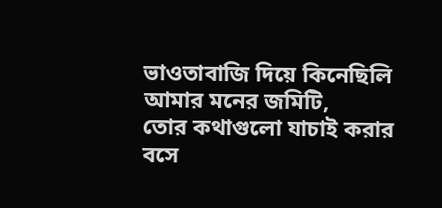ভাওতাবাজি দিয়ে কিনেছিলি
আমার মনের জমিটি,
তোর কথাগুলো যাচাই করার
বসে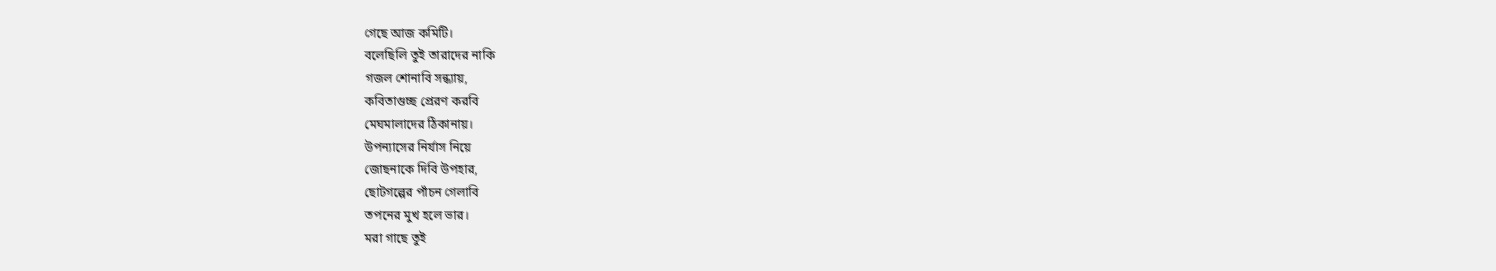গেছে আজ কমিটি।
বলেছিলি তুই তারাদের নাকি
গজল শোনাবি সন্ধ্যায়,
কবিতাগুচ্ছ প্রেরণ করবি
মেঘমালাদের ঠিকানায়।
উপন্যাসের নির্যাস নিয়ে
জোছনাকে দিবি উপহার,
ছোটগল্পের পাঁচন গেলাবি
তপনের মুখ হলে ভার।
মরা গাছে তুই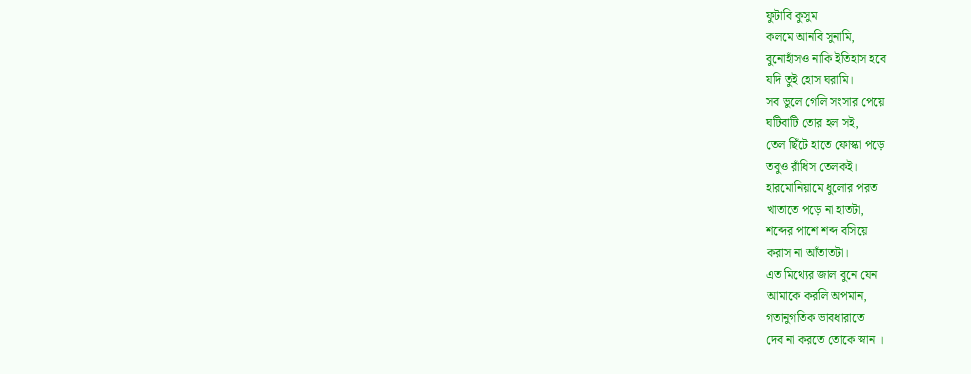ফুটাবি কুসুম
কলমে আনবি সুনামি,
বুনোহাঁসও নাকি ইতিহাস হবে
যদি তুই হোস ঘরামি।
সব ভুলে গেলি সংসার পেয়ে
ঘটিবাটি তোর হল সই,
তেল ছিঁটে হাতে ফোস্কা পড়ে
তবুও রাঁধিস তেলকই।
হারমোনিয়ামে ধুলোর পরত
খাতাতে পড়ে না হাতটা,
শব্দের পাশে শব্দ বসিয়ে
করাস না আঁতাতটা।
এত মিথ্যের জাল বুনে যেন
আমাকে করলি অপমান,
গতানুগতিক ভাবধারাতে
দেব না করতে তোকে স্নান ।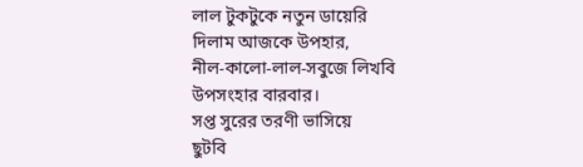লাল টুকটুকে নতুন ডায়েরি
দিলাম আজকে উপহার,
নীল-কালো-লাল-সবুজে লিখবি
উপসংহার বারবার।
সপ্ত সুরের তরণী ভাসিয়ে
ছুটবি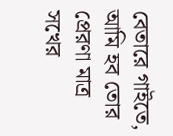বেতারে গাইতে,
আমি হব তোর প্রেরণা মাত্র
সখের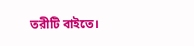তরীটি বাইতে।